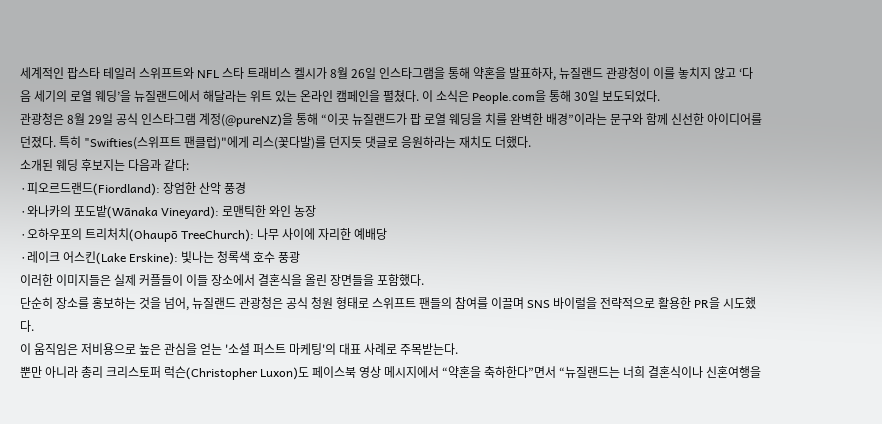세계적인 팝스타 테일러 스위프트와 NFL 스타 트래비스 켈시가 8월 26일 인스타그램을 통해 약혼을 발표하자, 뉴질랜드 관광청이 이를 놓치지 않고 ‘다음 세기의 로열 웨딩’을 뉴질랜드에서 해달라는 위트 있는 온라인 캠페인을 펼쳤다. 이 소식은 People.com을 통해 30일 보도되었다.
관광청은 8월 29일 공식 인스타그램 계정(@pureNZ)을 통해 “이곳 뉴질랜드가 팝 로열 웨딩을 치를 완벽한 배경”이라는 문구와 함께 신선한 아이디어를 던졌다. 특히 "Swifties(스위프트 팬클럽)"에게 리스(꽃다발)를 던지듯 댓글로 응원하라는 재치도 더했다.
소개된 웨딩 후보지는 다음과 같다:
·피오르드랜드(Fiordland): 장엄한 산악 풍경
·와나카의 포도밭(Wānaka Vineyard): 로맨틱한 와인 농장
·오하우포의 트리처치(Ohaupō TreeChurch): 나무 사이에 자리한 예배당
·레이크 어스킨(Lake Erskine): 빛나는 청록색 호수 풍광
이러한 이미지들은 실제 커플들이 이들 장소에서 결혼식을 올린 장면들을 포함했다.
단순히 장소를 홍보하는 것을 넘어, 뉴질랜드 관광청은 공식 청원 형태로 스위프트 팬들의 참여를 이끌며 SNS 바이럴을 전략적으로 활용한 PR을 시도했다.
이 움직임은 저비용으로 높은 관심을 얻는 '소셜 퍼스트 마케팅'의 대표 사례로 주목받는다.
뿐만 아니라 총리 크리스토퍼 럭슨(Christopher Luxon)도 페이스북 영상 메시지에서 “약혼을 축하한다”면서 “뉴질랜드는 너희 결혼식이나 신혼여행을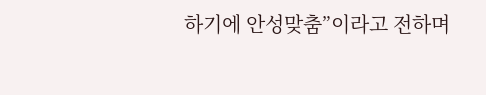하기에 안성맞춤”이라고 전하며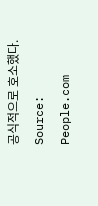공식적으로 호소했다.
Source: People.com